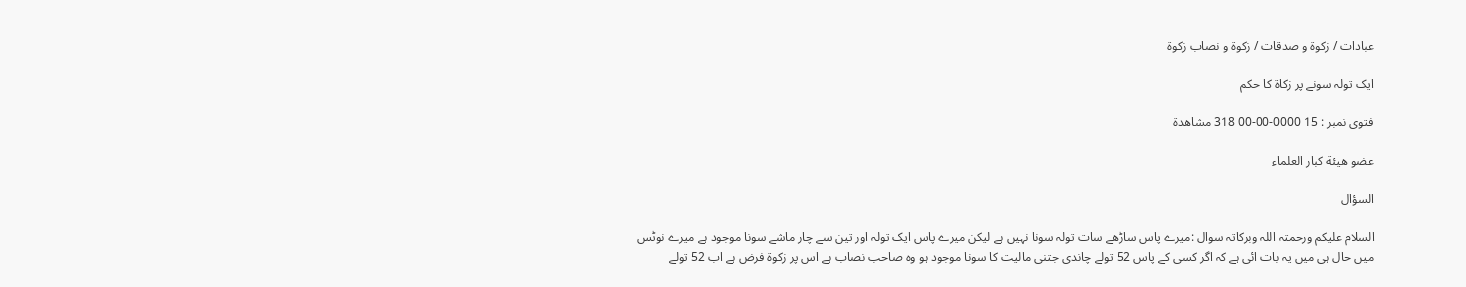عبادات / زکوۃ و صدقات / زکوۃ و نصاب زکوۃ

ایک تولہ سونے پر زکاۃ کا حکم

فتوی نمبر : 15 0000-00-00 318 مشاهدة

عضو هيئة كبار العلماء

السؤال

السلام علیکم ورحمتہ اللہ وبرکاتہ سوال :میرے پاس ساڑھے سات تولہ سونا نہیں ہے لیکن میرے پاس ایک تولہ اور تین سے چار ماشے سونا موجود ہے میرے نوٹس میں حال ہی میں یہ بات ائی ہے کہ اگر کسی کے پاس 52 تولے چاندی جتنی مالیت کا سونا موجود ہو وہ صاحب نصاب ہے اس پر زکوۃ فرض ہے اب 52 تولے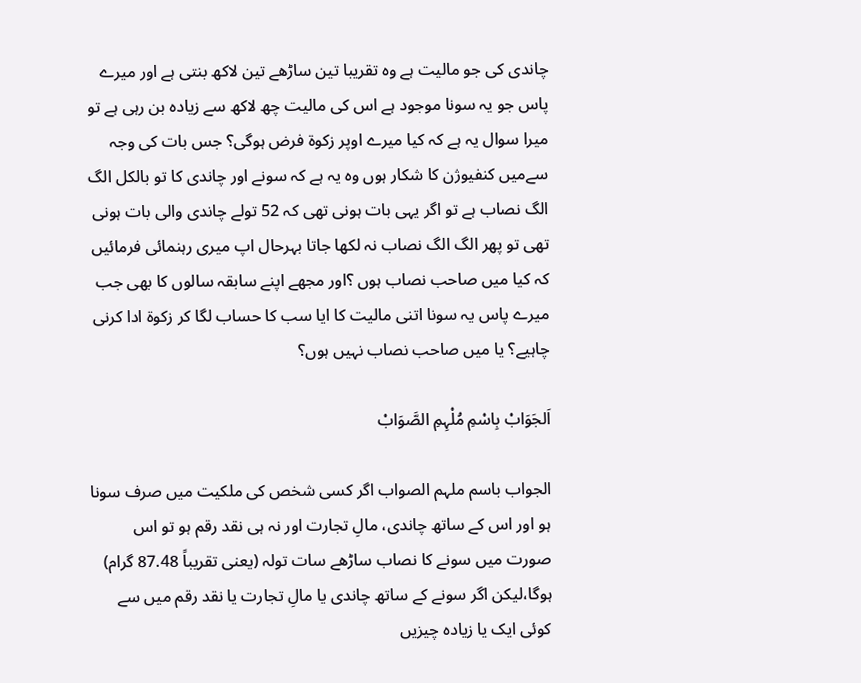چاندی کی جو مالیت ہے وہ تقریبا تین ساڑھے تین لاکھ بنتی ہے اور میرے پاس جو یہ سونا موجود ہے اس کی مالیت چھ لاکھ سے زیادہ بن رہی ہے تو میرا سوال یہ ہے کہ کیا میرے اوپر زکوۃ فرض ہوگی؟ جس بات کی وجہ سےمیں کنفیوژن کا شکار ہوں وہ یہ ہے کہ سونے اور چاندی کا تو بالکل الگ الگ نصاب ہے تو اگر یہی بات ہونی تھی کہ 52 تولے چاندی والی بات ہونی تھی تو پھر الگ الگ نصاب نہ لکھا جاتا بہرحال اپ میری رہنمائی فرمائیں کہ کیا میں صاحب نصاب ہوں ؟اور مجھے اپنے سابقہ سالوں کا بھی جب میرے پاس یہ سونا اتنی مالیت کا ایا سب کا حساب لگا کر زکوۃ ادا کرنی چاہیے؟ یا میں صاحب نصاب نہیں ہوں؟

اَلجَوَابْ بِاسْمِ مُلْہِمِ الصَّوَابْ

الجواب باسم ملہم الصواب اگر کسی شخص کی ملکیت میں صرف سونا ہو اور اس کے ساتھ چاندی، مالِ تجارت اور نہ ہی نقد رقم ہو تو اس صورت میں سونے کا نصاب ساڑھے سات تولہ (یعنی تقریباً 87.48 گرام) ہوگا،لیکن اگر سونے کے ساتھ چاندی یا مالِ تجارت یا نقد رقم میں سے کوئی ایک یا زیادہ چیزیں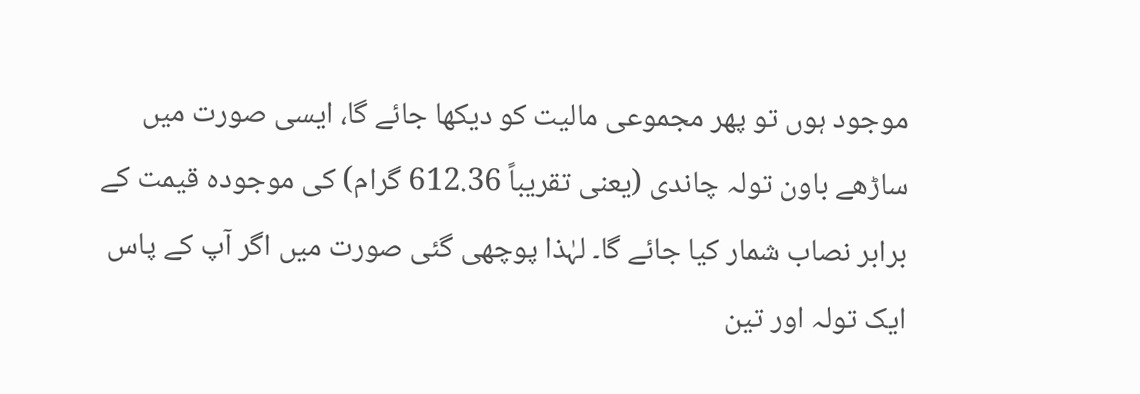موجود ہوں تو پھر مجموعی مالیت کو دیکھا جائے گا، ایسی صورت میں ساڑھے باون تولہ چاندی (یعنی تقریباً 612.36 گرام) کی موجودہ قیمت کے برابر نصاب شمار کیا جائے گا۔ لہٰذا پوچھی گئی صورت میں اگر آپ کے پاس ایک تولہ اور تین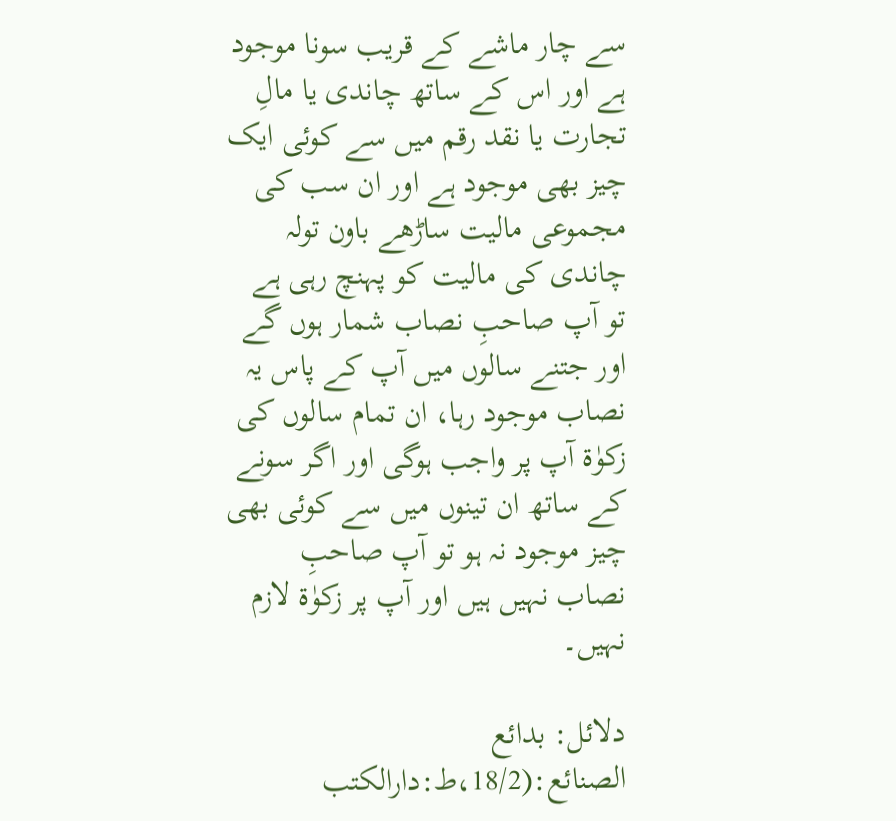سے چار ماشے کے قریب سونا موجود ہے اور اس کے ساتھ چاندی یا مالِ تجارت یا نقد رقم میں سے کوئی ایک چیز بھی موجود ہے اور ان سب کی مجموعی مالیت ساڑھے باون تولہ چاندی کی مالیت کو پہنچ رہی ہے تو آپ صاحبِ نصاب شمار ہوں گے اور جتنے سالوں میں آپ کے پاس یہ نصاب موجود رہا، ان تمام سالوں کی زکوٰۃ آپ پر واجب ہوگی اور اگر سونے کے ساتھ ان تینوں میں سے کوئی بھی چیز موجود نہ ہو تو آپ صاحبِ نصاب نہیں ہیں اور آپ پر زکوٰۃ لازم نہیں۔

دلائل: بدائع الصنائع:(18/2،ط:دارالكتب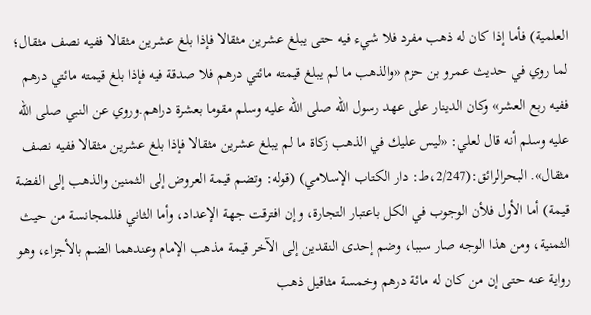العلمية) فأما ‌إذا ‌كان ‌له ‌ذهب ‌مفرد ‌فلا ‌شيء ‌فيه حتى يبلغ عشرين مثقالا فإذا بلغ عشرين مثقالا ففيه نصف مثقال؛ لما روي في حديث عمرو بن حزم «والذهب ما لم يبلغ قيمته مائتي درهم فلا صدقة فيه فإذا بلغ قيمته مائتي درهم ففيه ربع العشر» وكان الدينار على عهد رسول الله صلى الله عليه وسلم مقوما بعشرة دراهم.وروي عن النبي صلى الله عليه وسلم أنه قال لعلي: «ليس عليك في الذهب زكاة ما لم يبلغ عشرين مثقالا فإذا بلغ عشرين مثقالا ففيه نصف مثقال». البحرالرائق:(2/247،ط: دار الكتاب الإسلامي) (قوله: وتضم قيمة العروض إلى الثمنين والذهب إلى الفضة قيمة) أما الأول فلأن الوجوب في الكل باعتبار التجارة، وإن افترقت جهة الإعداد، وأما الثاني ‌فللمجانسة من حيث الثمنية، ومن هذا الوجه صار سببا، وضم إحدى النقدين إلى الآخر قيمة مذهب الإمام وعندهما الضم بالأجزاء، وهو رواية عنه حتى إن من كان له مائة درهم وخمسة مثاقيل ذهب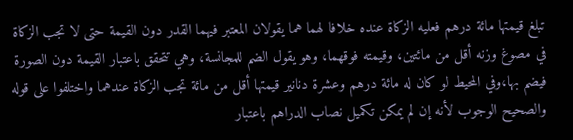تبلغ قيمتها مائة درهم فعليه الزكاة عنده خلافا لهما هما يقولان المعتبر فيهما القدر دون القيمة حتى لا تجب الزكاة في مصوغ وزنه أقل من مائتين، وقيمته فوقهما، وهو يقول الضم للمجانسة، وهي تتحقق باعتبار القيمة دون الصورة فيضم بها،وفي المحيط لو كان له مائة درهم وعشرة دنانير قيمتها أقل من مائة تجب الزكاة عندهما واختلفوا على قوله والصحيح الوجوب لأنه إن لم يمكن تكميل نصاب الدراهم باعتبار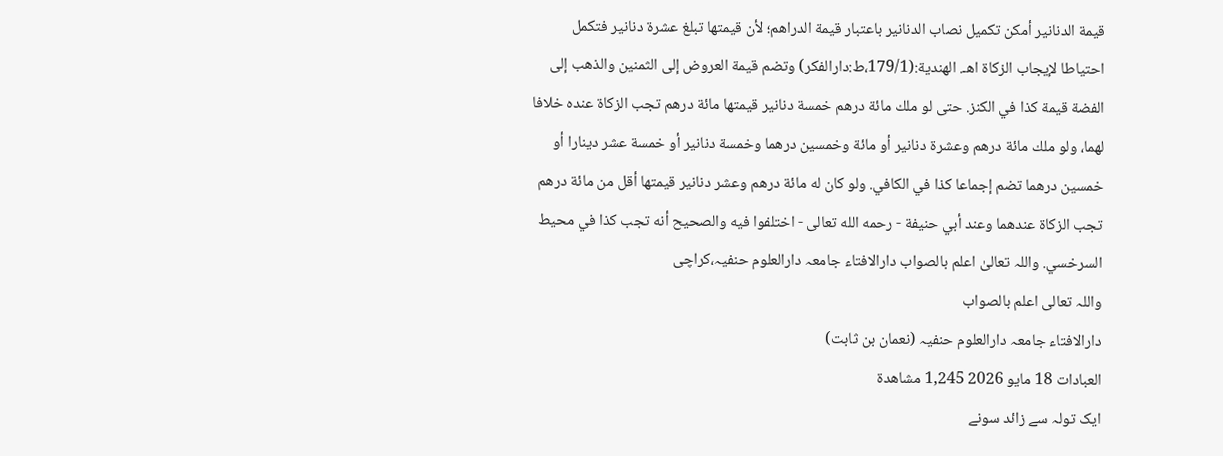قيمة الدنانير أمكن تكميل نصاب الدنانير باعتبار قيمة الدراهم؛ لأن قيمتها تبلغ عشرة دنانير فتكمل احتياطا لإيجاب الزكاة اهـ. الهندية:(179/1،ط:دارالفكر) وتضم ‌قيمة العروض إلى الثمنين والذهب إلى الفضة قيمة كذا في الكنز. حتى لو ملك مائة درهم خمسة دنانير قيمتها مائة درهم تجب الزكاة عنده خلافا لهما، ولو ملك مائة درهم وعشرة دنانير أو مائة وخمسين درهما وخمسة دنانير أو خمسة عشر دينارا أو خمسين درهما تضم إجماعا كذا في الكافي. ولو كان له مائة درهم وعشر دنانير قيمتها أقل من مائة درهم تجب الزكاة عندهما وعند أبي حنيفة - رحمه الله تعالى - اختلفوا فيه والصحيح أنه تجب كذا في محيط السرخسي. واللہ تعالیٰ اعلم بالصواب دارالافتاء جامعہ دارالعلوم حنفیہ،کراچی
واللہ تعالی اعلم بالصواب
دارالافتاء جامعہ دارالعلوم حنفیہ (نعمان بن ثابت)
العبادات 18 مايو 2026 1,245 مشاهدة
ایک تولہ سے زائد سونے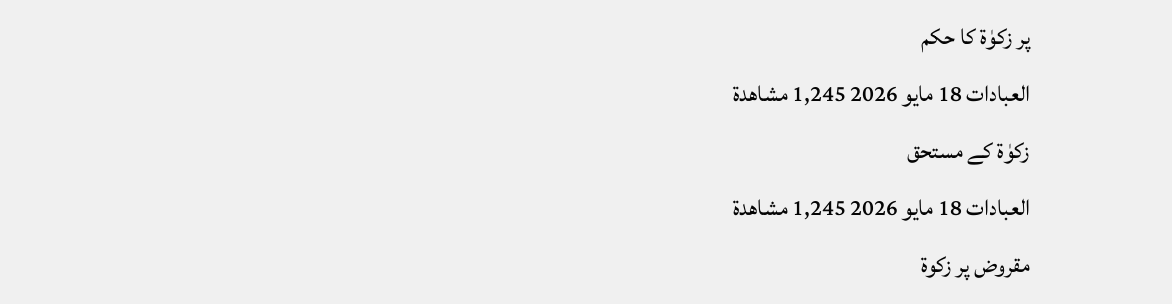پر زکوٰۃ کا حکم
العبادات 18 مايو 2026 1,245 مشاهدة
زکوٰۃ کے مستحق
العبادات 18 مايو 2026 1,245 مشاهدة
مقروض پر زکوۃ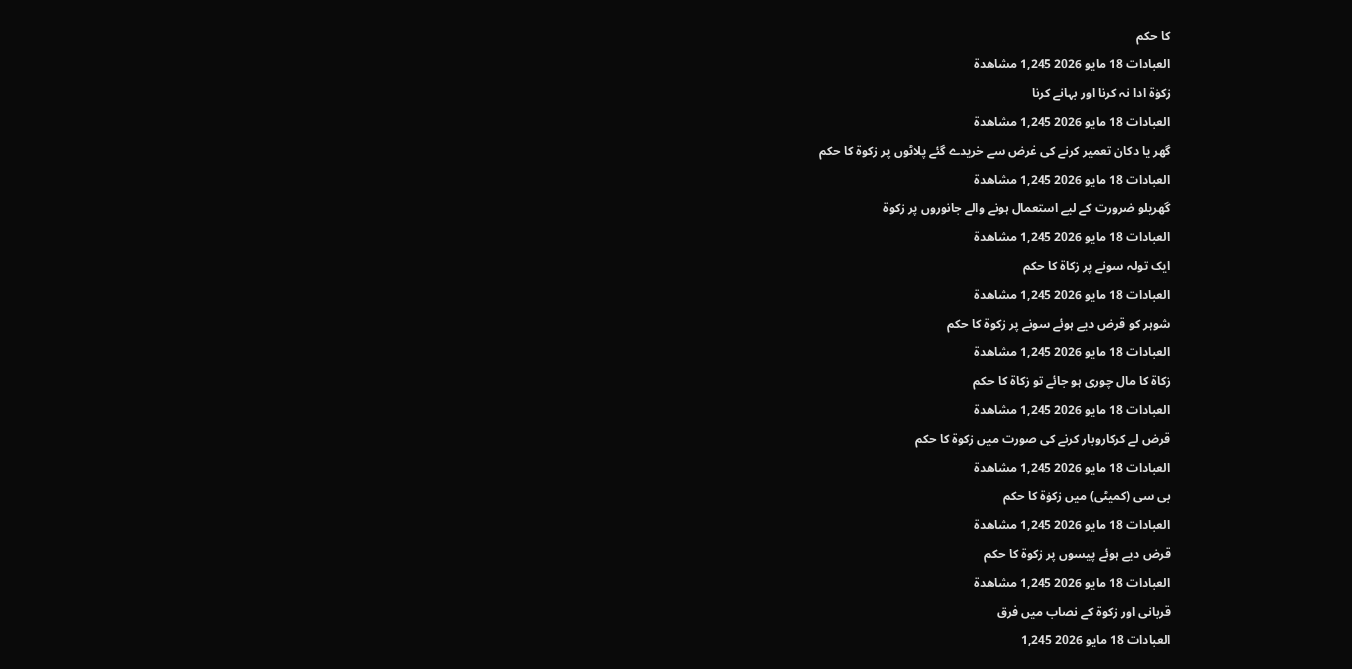کا حکم
العبادات 18 مايو 2026 1,245 مشاهدة
زکوٰۃ ادا نہ کرنا اور بہانے کرنا
العبادات 18 مايو 2026 1,245 مشاهدة
گھر یا دکان تعمیر کرنے کی غرض سے خریدے گئے پلاٹوں پر زکوۃ کا حکم
العبادات 18 مايو 2026 1,245 مشاهدة
گھریلو ضرورت کے لیے استعمال ہونے والے جانوروں پر زکوۃ
العبادات 18 مايو 2026 1,245 مشاهدة
ایک تولہ سونے پر زکاۃ کا حکم
العبادات 18 مايو 2026 1,245 مشاهدة
شوہر کو قرض دیے ہوئے سونے پر زکوۃ کا حکم
العبادات 18 مايو 2026 1,245 مشاهدة
زکاۃ کا مال چوری ہو جائے تو زکاۃ کا حکم
العبادات 18 مايو 2026 1,245 مشاهدة
قرض لے کرکاروبار کرنے کی صورت میں زکوۃ کا حکم
العبادات 18 مايو 2026 1,245 مشاهدة
بی سی (کمیٹی) میں زکوٰۃ کا حکم
العبادات 18 مايو 2026 1,245 مشاهدة
قرض دیے ہوئے پیسوں پر زکوۃ کا حکم
العبادات 18 مايو 2026 1,245 مشاهدة
قربانی اور زکوۃ کے نصاب میں فرق
العبادات 18 مايو 2026 1,245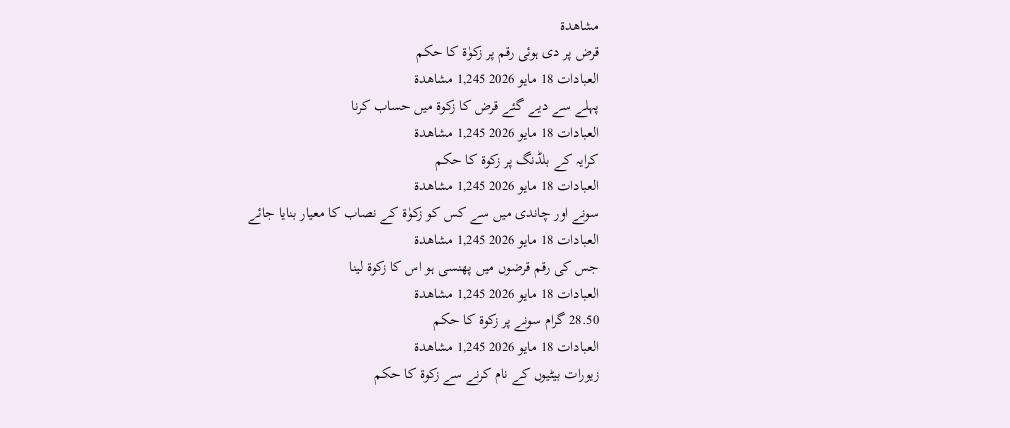مشاهدة
قرض پر دی ہوئی رقم پر زکوٰۃ کا حکم
العبادات 18 مايو 2026 1,245 مشاهدة
پہلے سے دیے گئے قرض کا زکوۃ میں حساب کرنا
العبادات 18 مايو 2026 1,245 مشاهدة
کرایہ کے بلڈنگ پر زکوۃ کا حکم
العبادات 18 مايو 2026 1,245 مشاهدة
سونے اور چاندی میں سے کس کو زکوٰۃ کے نصاب کا معیار بنایا جائے
العبادات 18 مايو 2026 1,245 مشاهدة
جس کی رقم قرضوں میں پھنسی ہو اس کا زکوۃ لینا
العبادات 18 مايو 2026 1,245 مشاهدة
28.50 گرام سونے پر زکوۃ کا حکم
العبادات 18 مايو 2026 1,245 مشاهدة
زیورات بیٹیوں کے نام کرنے سے زکوة کا حکم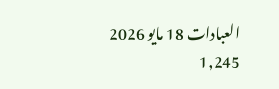العبادات 18 مايو 2026 1,245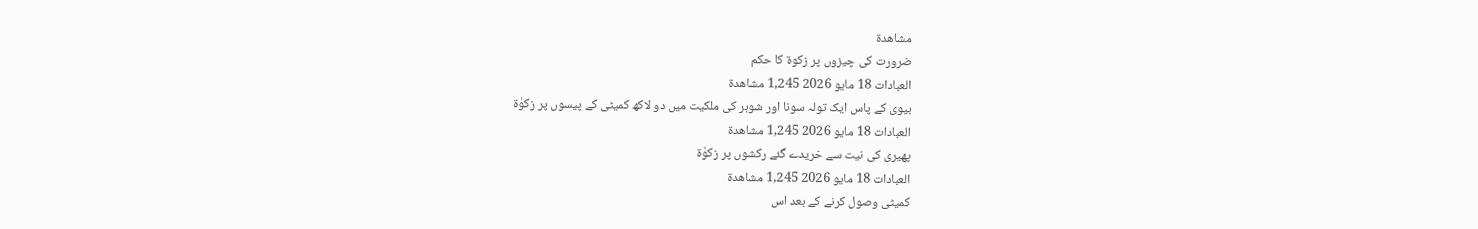مشاهدة
ضرورت کی چیزوں پر زکوۃ کا حکم
العبادات 18 مايو 2026 1,245 مشاهدة
بیوی کے پاس ایک تولہ سونا اور شوہر کی ملکیت میں دو لاکھ کمیٹی کے پیسوں پر زکوٰۃ
العبادات 18 مايو 2026 1,245 مشاهدة
پھیری کی نیت سے خریدے گئے رکشوں پر زکوٰۃ
العبادات 18 مايو 2026 1,245 مشاهدة
کمیٹی وصول کرنے کے بعد اس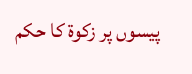پیسوں پر زکوۃ کا حکم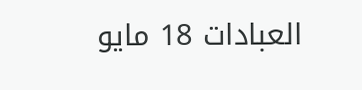العبادات 18 مايو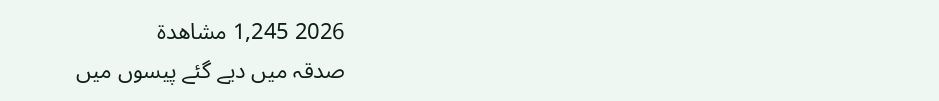2026 1,245 مشاهدة
صدقہ میں دیے گئے پیسوں میں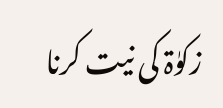زکوٰۃ کی نیت کرنا